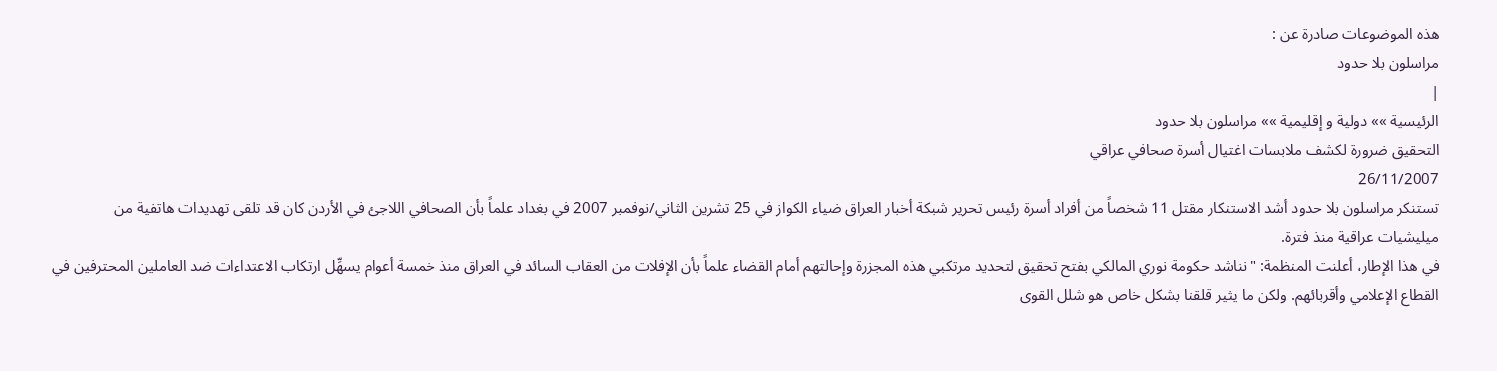هذه الموضوعات صادرة عن :
مراسلون بلا حدود
|
الرئيسية »» دولية و إقليمية »» مراسلون بلا حدود
التحقيق ضرورة لكشف ملابسات اغتيال أسرة صحافي عراقي
26/11/2007
تستنكر مراسلون بلا حدود أشد الاستنكار مقتل 11 شخصاً من أفراد أسرة رئيس تحرير شبكة أخبار العراق ضياء الكواز في 25 تشرين الثاني/نوفمبر 2007 في بغداد علماً بأن الصحافي اللاجئ في الأردن كان قد تلقى تهديدات هاتفية من ميليشيات عراقية منذ فترة.
في هذا الإطار، أعلنت المنظمة: "نناشد حكومة نوري المالكي بفتح تحقيق لتحديد مرتكبي هذه المجزرة وإحالتهم أمام القضاء علماً بأن الإفلات من العقاب السائد في العراق منذ خمسة أعوام يسهِّل ارتكاب الاعتداءات ضد العاملين المحترفين في القطاع الإعلامي وأقربائهم. ولكن ما يثير قلقنا بشكل خاص هو شلل القوى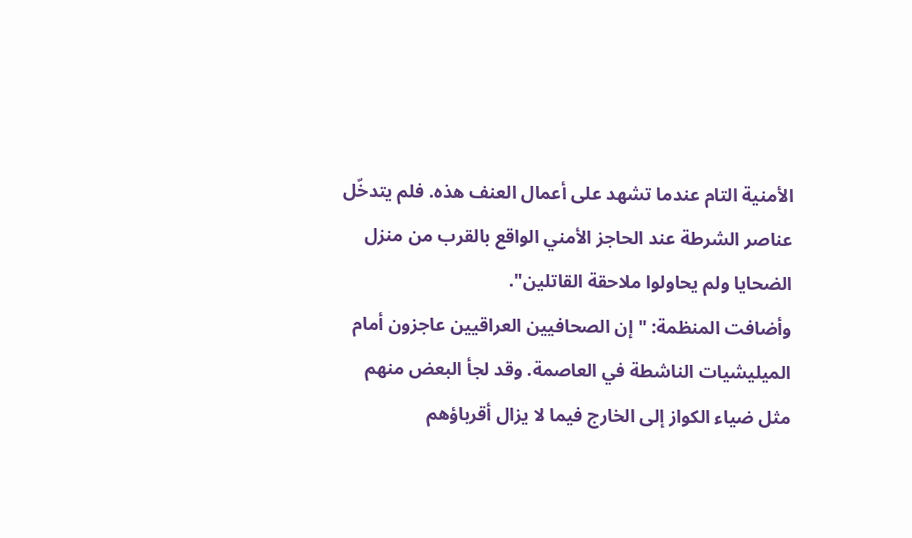الأمنية التام عندما تشهد على أعمال العنف هذه. فلم يتدخّل عناصر الشرطة عند الحاجز الأمني الواقع بالقرب من منزل الضحايا ولم يحاولوا ملاحقة القاتلين".
وأضافت المنظمة: "إن الصحافيين العراقيين عاجزون أمام الميليشيات الناشطة في العاصمة. وقد لجأ البعض منهم مثل ضياء الكواز إلى الخارج فيما لا يزال أقرباؤهم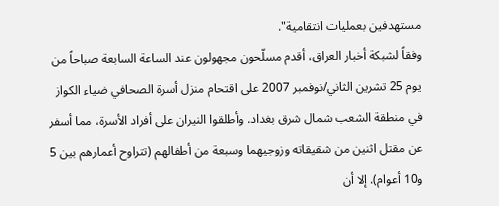مستهدفين بعمليات انتقامية".
وفقاً لشبكة أخبار العراق، أقدم مسلّحون مجهولون عند الساعة السابعة صباحاً من يوم 25 تشرين الثاني/نوفمبر 2007 على اقتحام منزل أسرة الصحافي ضياء الكواز في منطقة الشعب شمال شرق بغداد. وأطلقوا النيران على أفراد الأسرة، مما أسفر عن مقتل اثنين من شقيقاته وزوجيهما وسبعة من أطفالهم (تتراوح أعمارهم بين 5 و10 أعوام). إلا أن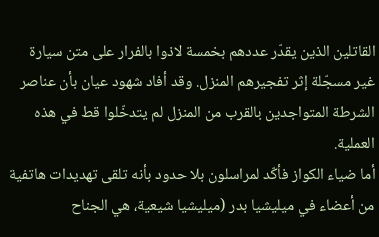القاتلين الذين يقدّر عددهم بخمسة لاذوا بالفرار على متن سيارة غير مسجّلة إثر تفجيرهم المنزل. وقد أفاد شهود عيان بأن عناصر الشرطة المتواجدين بالقرب من المنزل لم يتدخّلوا قط في هذه العملية.
أما ضياء الكواز فأكّد لمراسلون بلا حدود بأنه تلقى تهديدات هاتفية من أعضاء في ميليشيا بدر (ميليشيا شيعية، هي الجناح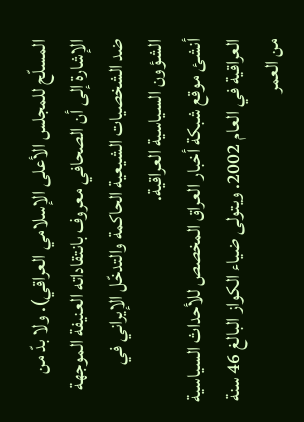المسلّح للمجلس الأعلى الإسلامي العراقي). ولا بدّ من الإشارة إلى أن الصحافي معروف بانتقاداته العنيفة الموجهة ضد الشخصيات الشيعية الحاكمة والتدخّل الإيراني في الشؤون السياسية العراقية.
أنشئ موقع شبكة أخبار العراق المخصص للأحداث السياسية العراقية في العام 2002. ويتولى ضياء الكواز البالغ 46 سنة من العمر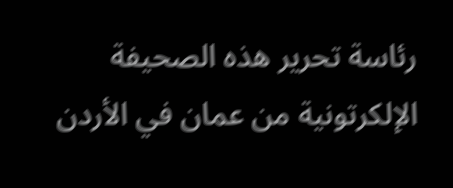رئاسة تحرير هذه الصحيفة الإلكرتونية من عمان في الأردن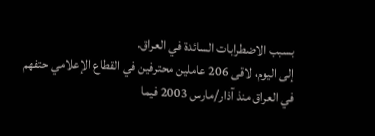بسبب الاضطرابات السائدة في العراق.
إلى اليوم، لاقى 206 عاملين محترفين في القطاع الإعلامي حتفهم في العراق منذ آذار/مارس 2003 فيما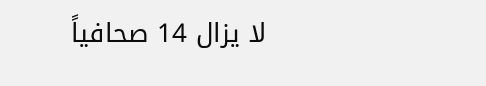لا يزال 14 صحافياً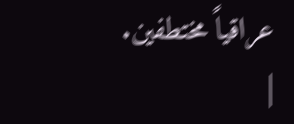عراقياً مختطفين.
|